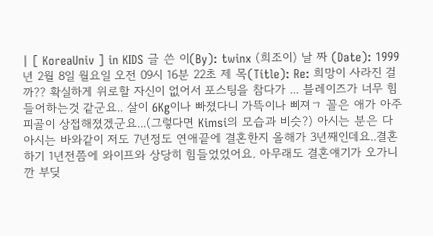| [ KoreaUniv ] in KIDS 글 쓴 이(By): twinx (희조이) 날 짜 (Date): 1999년 2월 8일 월요일 오전 09시 16분 22초 제 목(Title): Re: 희망이 사라진 걸까?? 확실하게 위로할 자신이 없어서 포스팅을 참다가 ... 블레이즈가 너무 힘들어하는것 같군요.. 살이 6Kg이나 빠졌다니 가뜩이나 삐져ㄱ 꼴은 애가 아주 피골이 상접해졌겠군요...(그렇다면 Kimsi의 모습과 비슷?) 아시는 분은 다 아시는 바와같이 저도 7년정도 연애끝에 결혼한지 올해가 3년째인데요..결혼하기 1년전쯤에 와이프와 상당히 힘들었었어요. 아무래도 결혼얘기가 오가니깐 부딪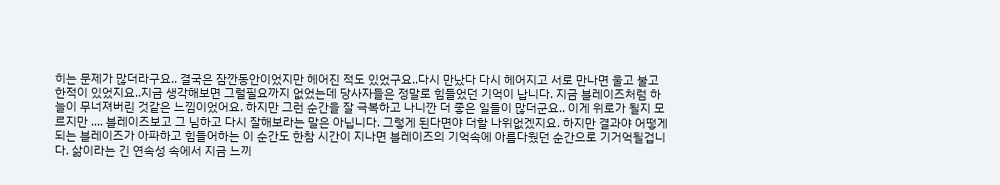히는 문제가 많더라구요.. 결국은 잠깐동안이었지만 헤어진 적도 있었구요..다시 만났다 다시 헤어지고 서로 만나면 울고 불고 한적이 있었지요..지금 생각해보면 그럴필요까지 없었는데 당사자들은 정말로 힘들었던 기억이 납니다. 지금 블레이즈처럼 하늘이 무너져버린 것같은 느낌이었어요. 하지만 그런 순간을 잘 극복하고 나니깐 더 좋은 일들이 많더군요.. 이게 위로가 될지 모르지만 .... 블레이즈보고 그 님하고 다시 잘해보라는 말은 아닙니다. 그렇게 된다면야 더할 나위없겠지요. 하지만 결과야 어떻게 되는 블레이즈가 아파하고 힘들어하는 이 순간도 한참 시간이 지나면 블레이즈의 기억속에 아름다웠던 순간으로 기거억될겁니다. 삶이라는 긴 연속성 속에서 지금 느끼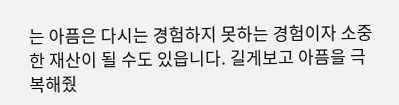는 아픔은 다시는 경험하지 못하는 경험이자 소중한 재산이 될 수도 있읍니다. 길게보고 아픔을 극복해줬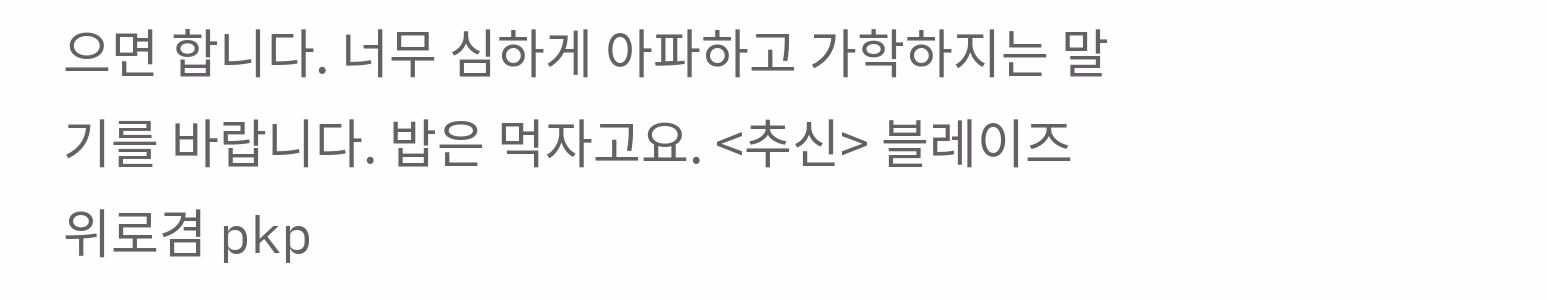으면 합니다. 너무 심하게 아파하고 가학하지는 말기를 바랍니다. 밥은 먹자고요. <추신> 블레이즈 위로겸 pkp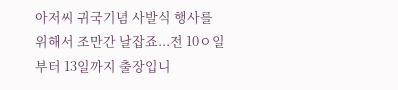아저씨 귀국기념 사발식 행사를 위해서 조만간 날잡죠...전 10ㅇ일부터 13일까지 출장입니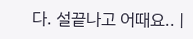다. 설끝나고 어때요.. |